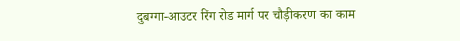दुबग्गा-आउटर रिंग रोड मार्ग पर चौड़ीकरण का काम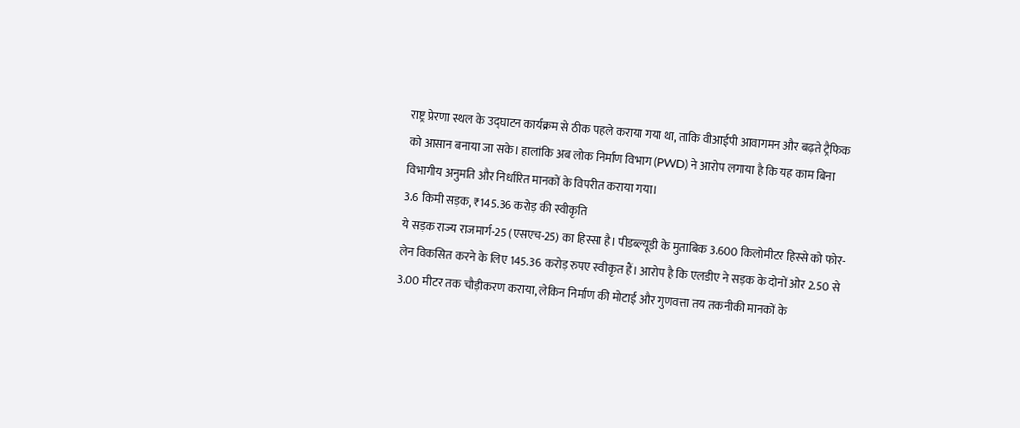राष्ट्र प्रेरणा स्थल के उद्घाटन कार्यक्रम से ठीक पहले कराया गया था, ताकि वीआईपी आवागमन और बढ़ते ट्रैफिक को आसान बनाया जा सके। हालांकि अब लोक निर्माण विभाग (PWD) ने आरोप लगाया है कि यह काम बिना विभागीय अनुमति और निर्धारित मानकों के विपरीत कराया गया।
3.6 किमी सड़क, ₹145.36 करोड़ की स्वीकृति
ये सड़क राज्य राजमार्ग-25 (एसएच-25) का हिस्सा है। पीडब्ल्यूडी के मुताबिक 3.600 किलोमीटर हिस्से को फोर-लेन विकसित करने के लिए 145.36 करोड़ रुपए स्वीकृत हैं। आरोप है कि एलडीए ने सड़क के दोनों ओर 2.50 से 3.00 मीटर तक चौड़ीकरण कराया, लेकिन निर्माण की मोटाई और गुणवत्ता तय तकनीकी मानकों के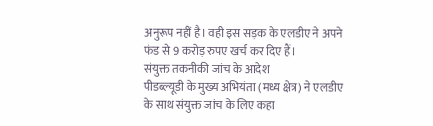अनुरूप नहीं है। वही इस सड़क के एलडीए ने अपने फंड से 9 करोड़ रुपए खर्च कर दिए हैं।
संयुक्त तकनीकी जांच के आदेश
पीडब्ल्यूडी के मुख्य अभियंता (मध्य क्षेत्र) ने एलडीए के साथ संयुक्त जांच के लिए कहा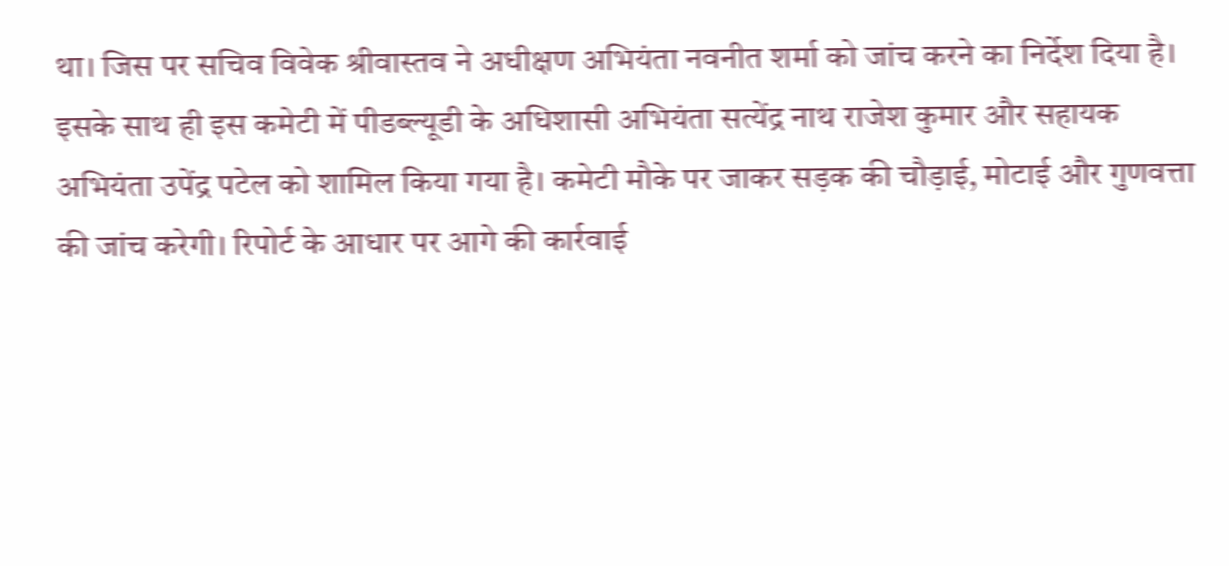था। जिस पर सचिव विवेक श्रीवास्तव ने अधीक्षण अभियंता नवनीत शर्मा को जांच करने का निर्देश दिया है।
इसके साथ ही इस कमेटी में पीडब्ल्यूडी के अधिशासी अभियंता सत्येंद्र नाथ राजेश कुमार और सहायक अभियंता उपेंद्र पटेल को शामिल किया गया है। कमेटी मौके पर जाकर सड़क की चौड़ाई, मोटाई और गुणवत्ता की जांच करेगी। रिपोर्ट के आधार पर आगे की कार्रवाई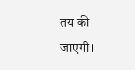तय की जाएगी।